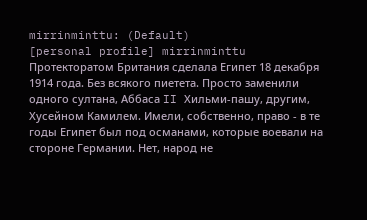mirrinminttu: (Default)
[personal profile] mirrinminttu
Протекторатом Британия сделала Египет 18 декабря 1914 года. Без всякого пиетета. Просто заменили одного султана, Аббаса II Хильми-пашу, другим, Хусейном Камилем. Имели, собственно, право - в те годы Египет был под османами, которые воевали на стороне Германии. Нет, народ не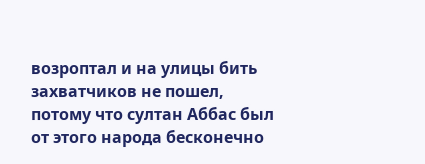возроптал и на улицы бить захватчиков не пошел, потому что султан Аббас был от этого народа бесконечно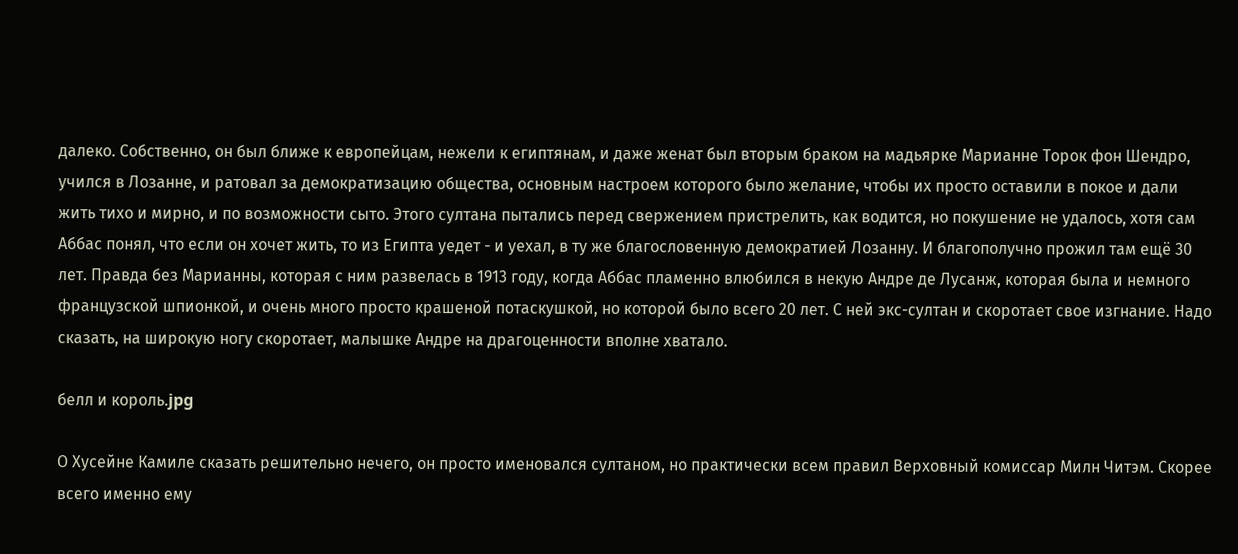далеко. Собственно, он был ближе к европейцам, нежели к египтянам, и даже женат был вторым браком на мадьярке Марианне Торок фон Шендро, учился в Лозанне, и ратовал за демократизацию общества, основным настроем которого было желание, чтобы их просто оставили в покое и дали жить тихо и мирно, и по возможности сыто. Этого султана пытались перед свержением пристрелить, как водится, но покушение не удалось, хотя сам Аббас понял, что если он хочет жить, то из Египта уедет - и уехал, в ту же благословенную демократией Лозанну. И благополучно прожил там ещё 30 лет. Правда без Марианны, которая с ним развелась в 1913 году, когда Аббас пламенно влюбился в некую Андре де Лусанж, которая была и немного французской шпионкой, и очень много просто крашеной потаскушкой, но которой было всего 20 лет. С ней экс-султан и скоротает свое изгнание. Надо сказать, на широкую ногу скоротает, малышке Андре на драгоценности вполне хватало.

белл и король.jpg

О Хусейне Камиле сказать решительно нечего, он просто именовался султаном, но практически всем правил Верховный комиссар Милн Читэм. Скорее всего именно ему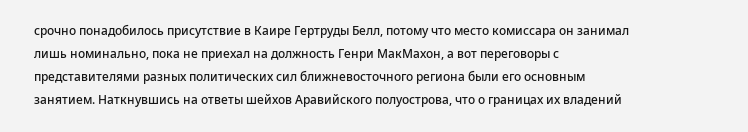срочно понадобилось присутствие в Каире Гертруды Белл, потому что место комиссара он занимал лишь номинально, пока не приехал на должность Генри МакМахон, а вот переговоры с представителями разных политических сил ближневосточного региона были его основным занятием. Наткнувшись на ответы шейхов Аравийского полуострова, что о границах их владений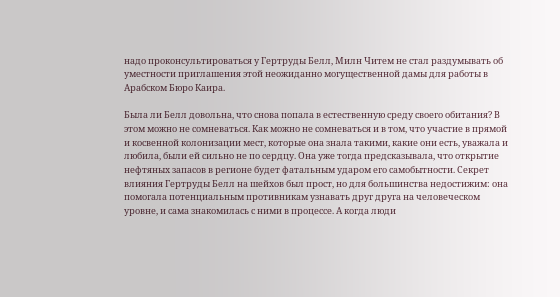надо проконсультироваться у Гертруды Белл, Милн Читем не стал раздумывать об уместности приглашения этой неожиданно могущественной дамы для работы в Арабском Бюро Каира.

Была ли Белл довольна, что снова попала в естественную среду своего обитания? В этом можно не сомневаться. Как можно не сомневаться и в том, что участие в прямой и косвенной колонизации мест, которые она знала такими, какие они есть, уважала и любила, были ей сильно не по сердцу. Она уже тогда предсказывала, что открытие нефтяных запасов в регионе будет фатальным ударом его самобытности. Секрет влияния Гертруды Белл на шейхов был прост, но для большинства недостижим: она помогала потенциальным противникам узнавать друг друга на человеческом уровне, и сама знакомилась с ними в процессе. А когда люди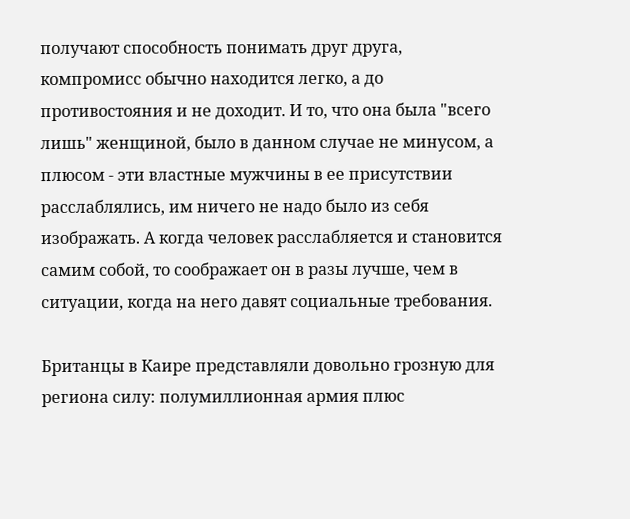получают способность понимать друг друга, компромисс обычно находится легко, а до противостояния и не доходит. И то, что она была "всего лишь" женщиной, было в данном случае не минусом, а плюсом - эти властные мужчины в ее присутствии расслаблялись, им ничего не надо было из себя изображать. А когда человек расслабляется и становится самим собой, то соображает он в разы лучше, чем в ситуации, когда на него давят социальные требования.

Британцы в Каире представляли довольно грозную для региона силу: полумиллионная армия плюс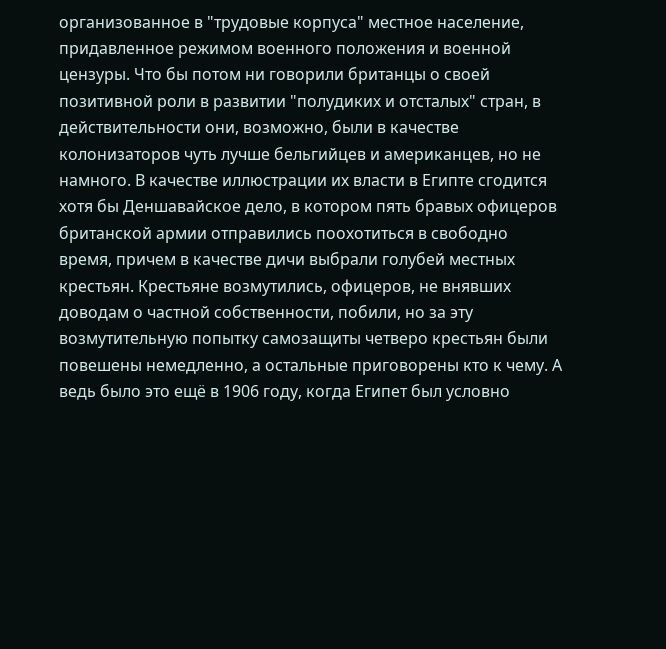организованное в "трудовые корпуса" местное население, придавленное режимом военного положения и военной цензуры. Что бы потом ни говорили британцы о своей позитивной роли в развитии "полудиких и отсталых" стран, в действительности они, возможно, были в качестве колонизаторов чуть лучше бельгийцев и американцев, но не намного. В качестве иллюстрации их власти в Египте сгодится хотя бы Деншавайское дело, в котором пять бравых офицеров британской армии отправились поохотиться в свободно время, причем в качестве дичи выбрали голубей местных крестьян. Крестьяне возмутились, офицеров, не внявших доводам о частной собственности, побили, но за эту возмутительную попытку самозащиты четверо крестьян были повешены немедленно, а остальные приговорены кто к чему. А ведь было это ещё в 1906 году, когда Египет был условно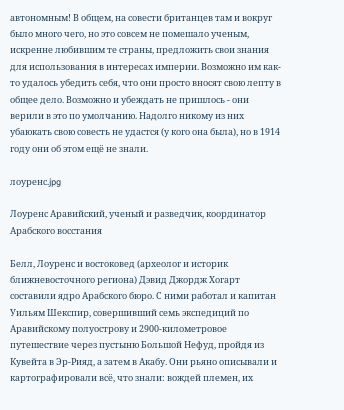автономным! В общем, на совести британцев там и вокруг было много чего, но это совсем не помешало ученым, искренне любившим те страны, предложить свои знания для использования в интересах империи. Возможно им как-то удалось убедить себя, что они просто вносят свою лепту в общее дело. Возможно и убеждать не пришлось - они верили в это по умолчанию. Надолго никому из них убаюкать свою совесть не удастся (у кого она была), но в 1914 году они об этом ещё не знали.

лоуренс.jpg

Лоуренс Аравийский, ученый и разведчик, координатор Арабского восстания

Белл, Лоуренс и востоковед (археолог и историк ближневосточного региона) Дэвид Джордж Хогарт составили ядро Арабского бюро. С ними работал и капитан Уильям Шекспир, совершивший семь экспедиций по Аравийскому полуострову и 2900-километровое путешествие через пустыню Большой Нефуд, пройдя из Кувейта в Эр-Рияд, а затем в Акабу. Они рьяно описывали и картографировали всё, что знали: вождей племен, их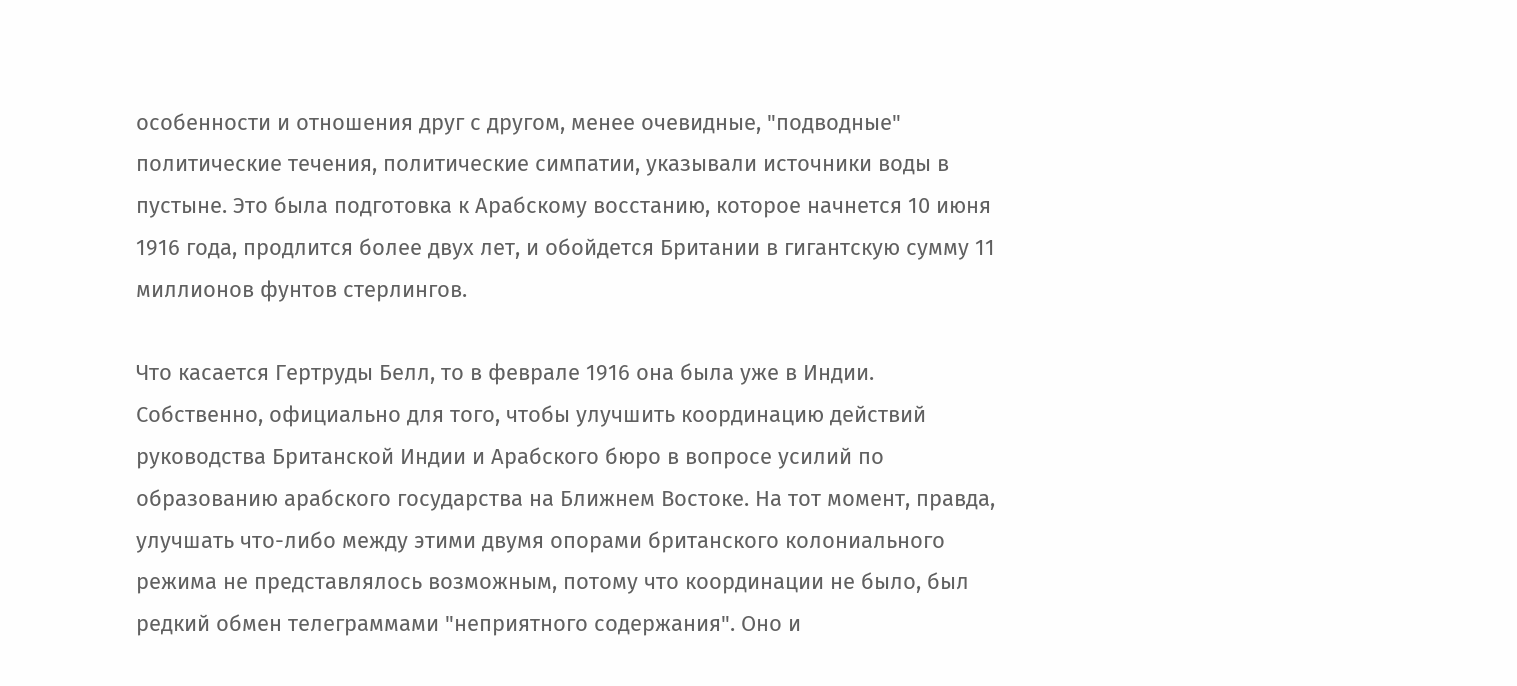особенности и отношения друг с другом, менее очевидные, "подводные" политические течения, политические симпатии, указывали источники воды в пустыне. Это была подготовка к Арабскому восстанию, которое начнется 10 июня 1916 года, продлится более двух лет, и обойдется Британии в гигантскую сумму 11 миллионов фунтов стерлингов.

Что касается Гертруды Белл, то в феврале 1916 она была уже в Индии. Собственно, официально для того, чтобы улучшить координацию действий руководства Британской Индии и Арабского бюро в вопросе усилий по образованию арабского государства на Ближнем Востоке. На тот момент, правда, улучшать что-либо между этими двумя опорами британского колониального режима не представлялось возможным, потому что координации не было, был редкий обмен телеграммами "неприятного содержания". Оно и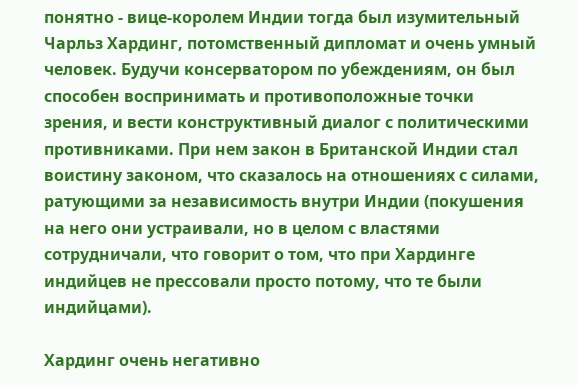понятно - вице-королем Индии тогда был изумительный Чарльз Хардинг, потомственный дипломат и очень умный человек. Будучи консерватором по убеждениям, он был способен воспринимать и противоположные точки зрения, и вести конструктивный диалог с политическими противниками. При нем закон в Британской Индии стал воистину законом, что сказалось на отношениях с силами, ратующими за независимость внутри Индии (покушения на него они устраивали, но в целом с властями сотрудничали, что говорит о том, что при Хардинге индийцев не прессовали просто потому, что те были индийцами).

Хардинг очень негативно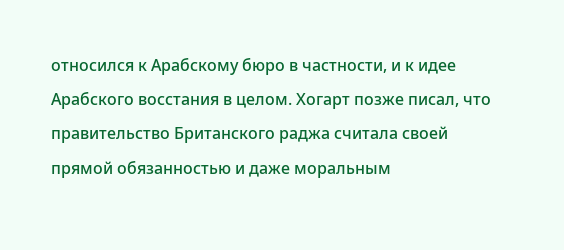относился к Арабскому бюро в частности, и к идее Арабского восстания в целом. Хогарт позже писал, что правительство Британского раджа считала своей прямой обязанностью и даже моральным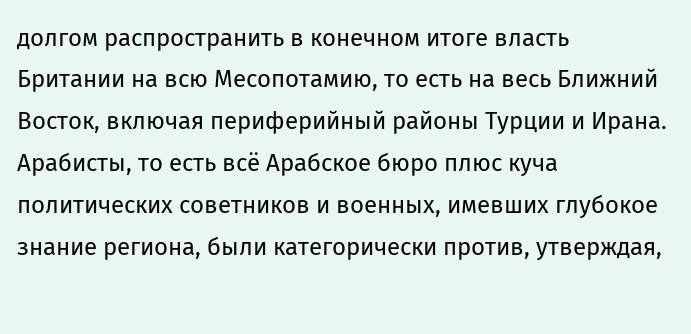долгом распространить в конечном итоге власть Британии на всю Месопотамию, то есть на весь Ближний Восток, включая периферийный районы Турции и Ирана. Арабисты, то есть всё Арабское бюро плюс куча политических советников и военных, имевших глубокое знание региона, были категорически против, утверждая,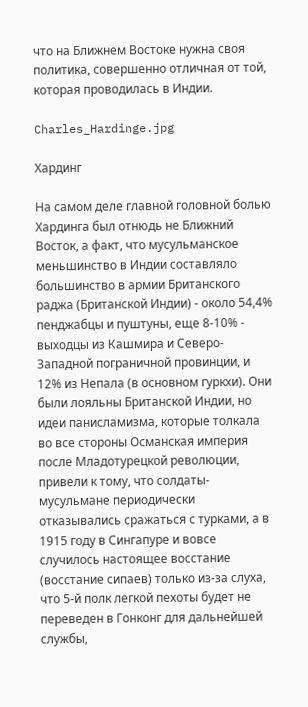что на Ближнем Востоке нужна своя политика, совершенно отличная от той, которая проводилась в Индии.

Charles_Hardinge.jpg

Хардинг

На самом деле главной головной болью Хардинга был отнюдь не Ближний Восток, а факт, что мусульманское меньшинство в Индии составляло большинство в армии Британского раджа (Британской Индии) - около 54,4% пенджабцы и пуштуны, еще 8-10% - выходцы из Кашмира и Северо-Западной пограничной провинции, и 12% из Непала (в основном гуркхи). Они были лояльны Британской Индии, но идеи панисламизма, которые толкала во все стороны Османская империя после Младотурецкой революции, привели к тому, что солдаты-мусульмане периодически отказывались сражаться с турками, а в 1915 году в Сингапуре и вовсе случилось настоящее восстание (восстание сипаев) только из-за слуха, что 5-й полк легкой пехоты будет не переведен в Гонконг для дальнейшей службы,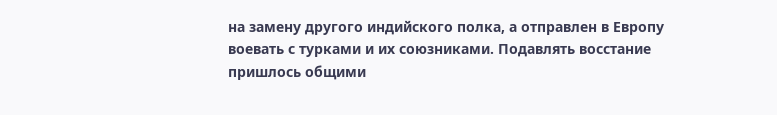на замену другого индийского полка, а отправлен в Европу воевать с турками и их союзниками. Подавлять восстание пришлось общими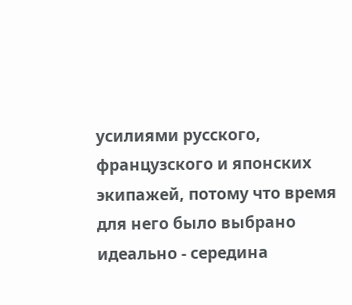усилиями русского, французского и японских экипажей, потому что время для него было выбрано идеально - середина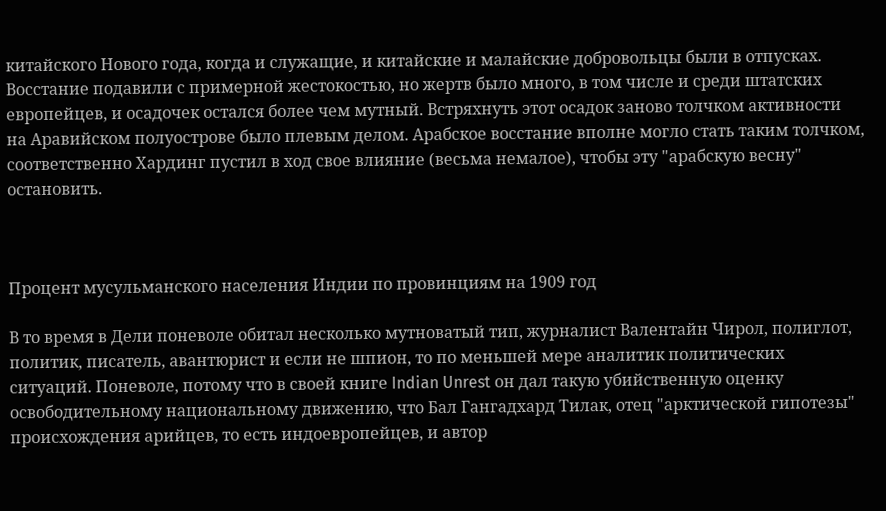китайского Нового года, когда и служащие, и китайские и малайские добровольцы были в отпусках. Восстание подавили с примерной жестокостью, но жертв было много, в том числе и среди штатских европейцев, и осадочек остался более чем мутный. Встряхнуть этот осадок заново толчком активности на Аравийском полуострове было плевым делом. Арабское восстание вполне могло стать таким толчком, соответственно Хардинг пустил в ход свое влияние (весьма немалое), чтобы эту "арабскую весну" остановить.



Процент мусульманского населения Индии по провинциям на 1909 год

В то время в Дели поневоле обитал несколько мутноватый тип, журналист Валентайн Чирол, полиглот, политик, писатель, авантюрист и если не шпион, то по меньшей мере аналитик политических ситуаций. Поневоле, потому что в своей книге Indian Unrest он дал такую убийственную оценку освободительному национальному движению, что Бал Гангадхард Тилак, отец "арктической гипотезы" происхождения арийцев, то есть индоевропейцев, и автор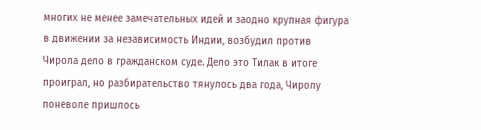многих не менее замечательных идей и заодно крупная фигура в движении за независимость Индии, возбудил против Чирола дело в гражданском суде. Дело это Тилак в итоге проиграл, но разбирательство тянулось два года, Чиролу поневоле пришлось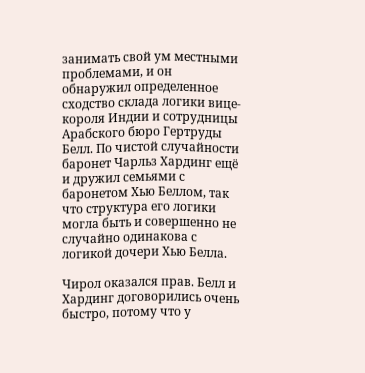занимать свой ум местными проблемами, и он обнаружил определенное сходство склада логики вице-короля Индии и сотрудницы Арабского бюро Гертруды Белл. По чистой случайности баронет Чарльз Хардинг ещё и дружил семьями с баронетом Хью Беллом, так что структура его логики могла быть и совершенно не случайно одинакова с логикой дочери Хью Белла.

Чирол оказался прав. Белл и Хардинг договорились очень быстро, потому что у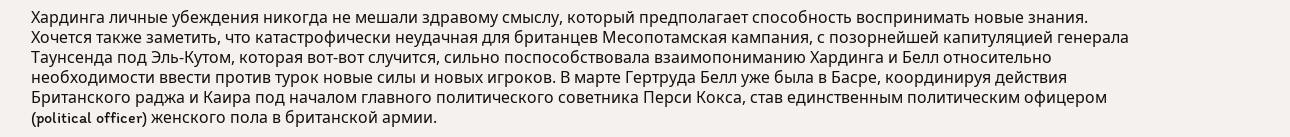Хардинга личные убеждения никогда не мешали здравому смыслу, который предполагает способность воспринимать новые знания. Хочется также заметить, что катастрофически неудачная для британцев Месопотамская кампания, с позорнейшей капитуляцией генерала Таунсенда под Эль-Кутом, которая вот-вот случится, сильно поспособствовала взаимопониманию Хардинга и Белл относительно необходимости ввести против турок новые силы и новых игроков. В марте Гертруда Белл уже была в Басре, координируя действия Британского раджа и Каира под началом главного политического советника Перси Кокса, став единственным политическим офицером (political officer) женского пола в британской армии.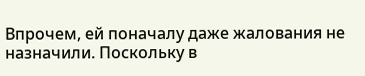Впрочем, ей поначалу даже жалования не назначили. Поскольку в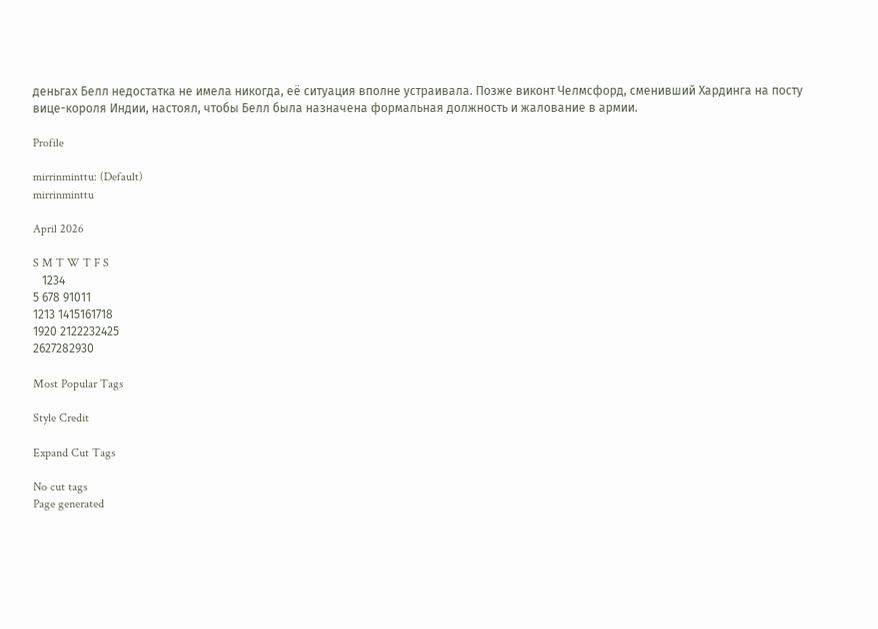деньгах Белл недостатка не имела никогда, её ситуация вполне устраивала. Позже виконт Челмсфорд, сменивший Хардинга на посту вице-короля Индии, настоял, чтобы Белл была назначена формальная должность и жалование в армии.

Profile

mirrinminttu: (Default)
mirrinminttu

April 2026

S M T W T F S
   1234
5 678 91011
1213 1415161718
1920 2122232425
2627282930

Most Popular Tags

Style Credit

Expand Cut Tags

No cut tags
Page generated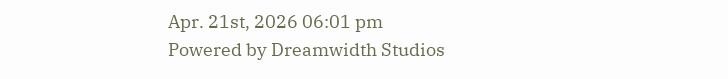Apr. 21st, 2026 06:01 pm
Powered by Dreamwidth Studios